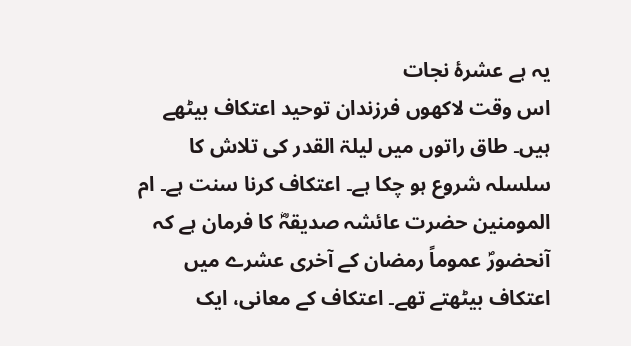یہ ہے عشرۂ نجات
اس وقت لاکھوں فرزندان توحید اعتکاف بیٹھے ہیں۔ طاق راتوں میں لیلۃ القدر کی تلاش کا سلسلہ شروع ہو چکا ہے۔ اعتکاف کرنا سنت ہے۔ ام المومنین حضرت عائشہ صدیقہؓ کا فرمان ہے کہ آنحضورؐ عموماً رمضان کے آخری عشرے میں اعتکاف بیٹھتے تھے۔ اعتکاف کے معانی، ایک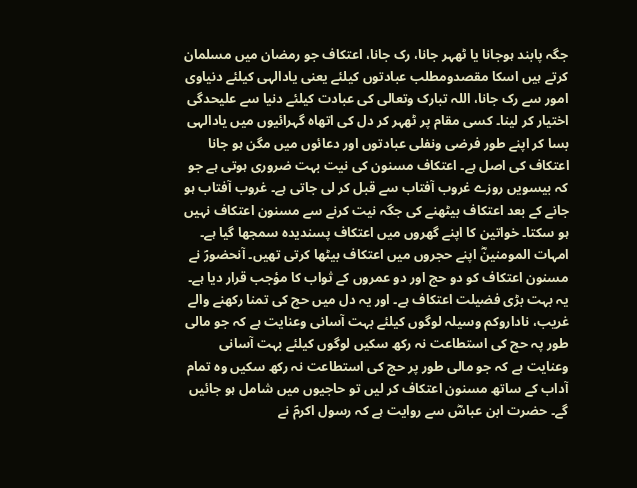جگہ پابند ہوجانا یا ٹھہر جانا، رک جانا، اعتکاف جو رمضان میں مسلمان کرتے ہیں اسکا مقصدومطلب عبادتوں کیلئے یعنی یادالہی کیلئے دنیاوی امور سے رک جانا، اللہ تبارک وتعالی کی عبادت کیلئے دنیا سے علیحدگی اختیار کر لینا۔ کسی مقام پر ٹھہر کر دل کی اتھاہ گہرائیوں میں یادالہی بسا کر اپنے طور فرضی ونفلی عبادتوں اور دعائوں میں مگن ہو جانا اعتکاف کی اصل ہے۔ اعتکاف مسنون کی نیت بہت ضروری ہوتی ہے جو کہ بیسویں روزے غروب آفتاب سے قبل کر لی جاتی ہے۔ غروب آفتاب ہو جانے کے بعد اعتکاف بیٹھنے کی جگہ نیت کرنے سے مسنون اعتکاف نہیں ہو سکتا۔ خواتین کا اپنے گھروں میں اعتکاف پسندیدہ سمجھا گیا ہے۔ امہات المومنینؓ اپنے حجروں میں اعتکاف بیٹھا کرتی تھیں۔ آنحضورؐ نے مسنون اعتکاف کو دو حج اور دو عمروں کے ثواب کا مؤجب قرار دیا ہے۔ یہ بہت بڑی فضیلت اعتکاف ہے۔ اور یہ دل میں حج کی تمنا رکھنے والے غریب، ناداروکم وسیلہ لوگوں کیلئے بہت آسانی وعنایت ہے کہ جو مالی طور پہ حج کی استطاعت نہ رکھ سکیں لوگوں کیلئے بہت آسانی وعنایت ہے کہ جو مالی طور پر حج کی استطاعت نہ رکھ سکیں وہ تمام آداب کے ساتھ مسنون اعتکاف کر لیں تو حاجیوں میں شامل ہو جائیں گے۔ حضرت ابن عباسؓ سے روایت ہے کہ رسول اکرمؐ نے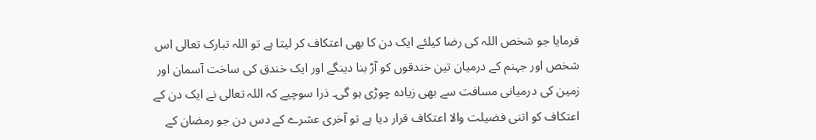فرمایا جو شخص اللہ کی رضا کیلئے ایک دن کا بھی اعتکاف کر لیتا ہے تو اللہ تبارک تعالی اس شخص اور جہنم کے درمیان تین خندقوں کو آڑ بنا دینگے اور ایک خندق کی ساخت آسمان اور زمین کی درمیانی مسافت سے بھی زیادہ چوڑی ہو گی۔ ذرا سوچیے کہ اللہ تعالی نے ایک دن کے اعتکاف کو اتنی فضیلت والا اعتکاف قرار دیا ہے تو آخری عشرے کے دس دن جو رمضان کے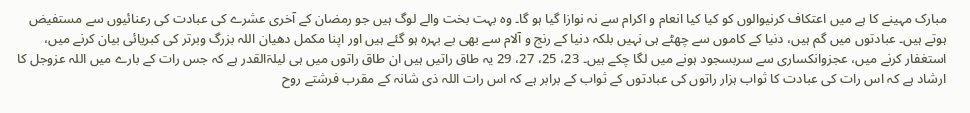مبارک مہینے کا ہے میں اعتکاف کرنیوالوں کو کیا کیا انعام و اکرام سے نہ نوازا گیا ہو گا۔ وہ بہت بخت والے لوگ ہیں جو رمضان کے آخری عشرے کی عبادت کی رعنائیوں سے مستفیض ہوتے ہیں۔ عبادتوں میں گم ہیں، دنیا کے کاموں سے چھٹے ہی نہیں بلکہ دنیا کے رنج و آلام سے بھی بے بہرہ ہو گئے ہیں اور اپنا مکمل دھیان اللہ بزرگ وبرتر کی کبریائی بیان کرنے میں، استغفار کرنے میں، عجزوانکساری سے سربسجود ہونے میں لگا چکے ہیں۔ 23، 25، 27، 29 یہ طاق راتیں ہیں ان طاق راتوں میں ہی لیلۃالقدر ہے کہ جس رات کے بارے میں اللہ عزوجل کا ارشاد ہے کہ اس رات کی عبادت کا ثواب ہزار راتوں کی عبادتوں کے ثواب کے برابر ہے کہ اس رات اللہ ذی شانہ کے مقرب فرشتے روح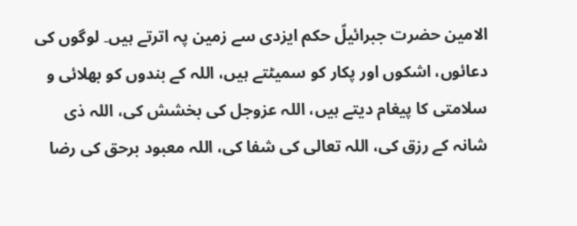الامین حضرت جبرائیلؑ حکم ایزدی سے زمین پہ اترتے ہیں۔ لوگوں کی دعائوں، اشکوں اور پکار کو سمیٹتے ہیں، اللہ کے بندوں کو بھلائی و سلامتی کا پیغام دیتے ہیں، اللہ عزوجل کی بخشش کی، اللہ ذی شانہ کے رزق کی، اللہ تعالی کی شفا کی، اللہ معبود برحق کی رضا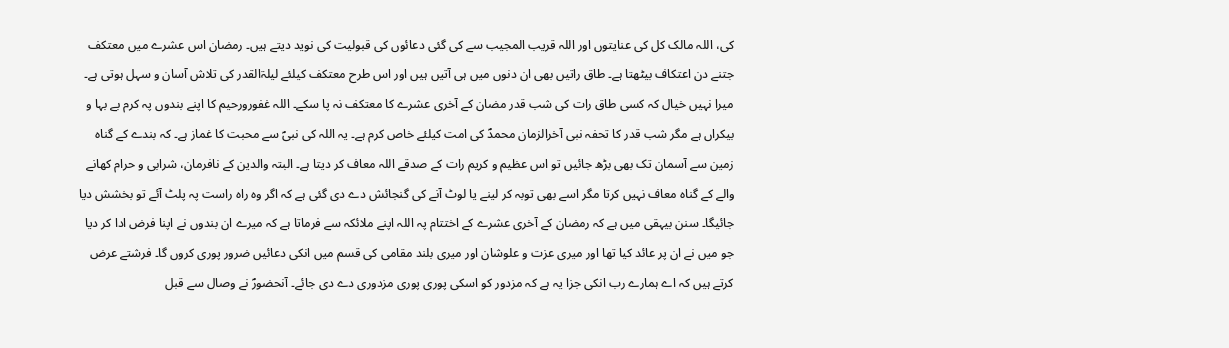کی، اللہ مالک کل کی عنایتوں اور اللہ قریب المجیب سے کی گئی دعائوں کی قبولیت کی نوید دیتے ہیں۔ رمضان اس عشرے میں معتکف جتنے دن اعتکاف بیٹھتا ہے۔ طاق راتیں بھی ان دنوں میں ہی آتیں ہیں اور اس طرح معتکف کیلئے لیلۃالقدر کی تلاش آسان و سہل ہوتی ہے۔ میرا نہیں خیال کہ کسی طاق رات کی شب قدر مضان کے آخری عشرے کا معتکف نہ پا سکے۔ اللہ غفورورحیم کا اپنے بندوں پہ کرم بے بہا و بیکراں ہے مگر شب قدر کا تحفہ نبی آخرالزمان محمدؐ کی امت کیلئے خاص کرم ہے۔ یہ اللہ کی نبیؐ سے محبت کا غماز ہے۔ کہ بندے کے گناہ زمین سے آسمان تک بھی بڑھ جائیں تو اس عظیم و کریم رات کے صدقے اللہ معاف کر دیتا ہے۔ البتہ والدین کے نافرمان، شرابی و حرام کھانے والے کے گناہ معاف نہیں کرتا مگر اسے بھی توبہ کر لینے یا لوٹ آنے کی گنجائش دے دی گئی ہے کہ اگر وہ راہ راست پہ پلٹ آئے تو بخشش دیا جائیگا۔ سنن بیہقی میں ہے کہ رمضان کے آخری عشرے کے اختتام پہ اللہ اپنے ملائکہ سے فرماتا ہے کہ میرے ان بندوں نے اپنا فرض ادا کر دیا جو میں نے ان پر عائد کیا تھا اور میری عزت و علوشان اور میری بلند مقامی کی قسم میں انکی دعائیں ضرور پوری کروں گا۔ فرشتے عرض کرتے ہیں کہ اے ہمارے رب انکی جزا یہ ہے کہ مزدور کو اسکی پوری پوری مزدوری دے دی جائے۔ آنحضورؐ نے وصال سے قبل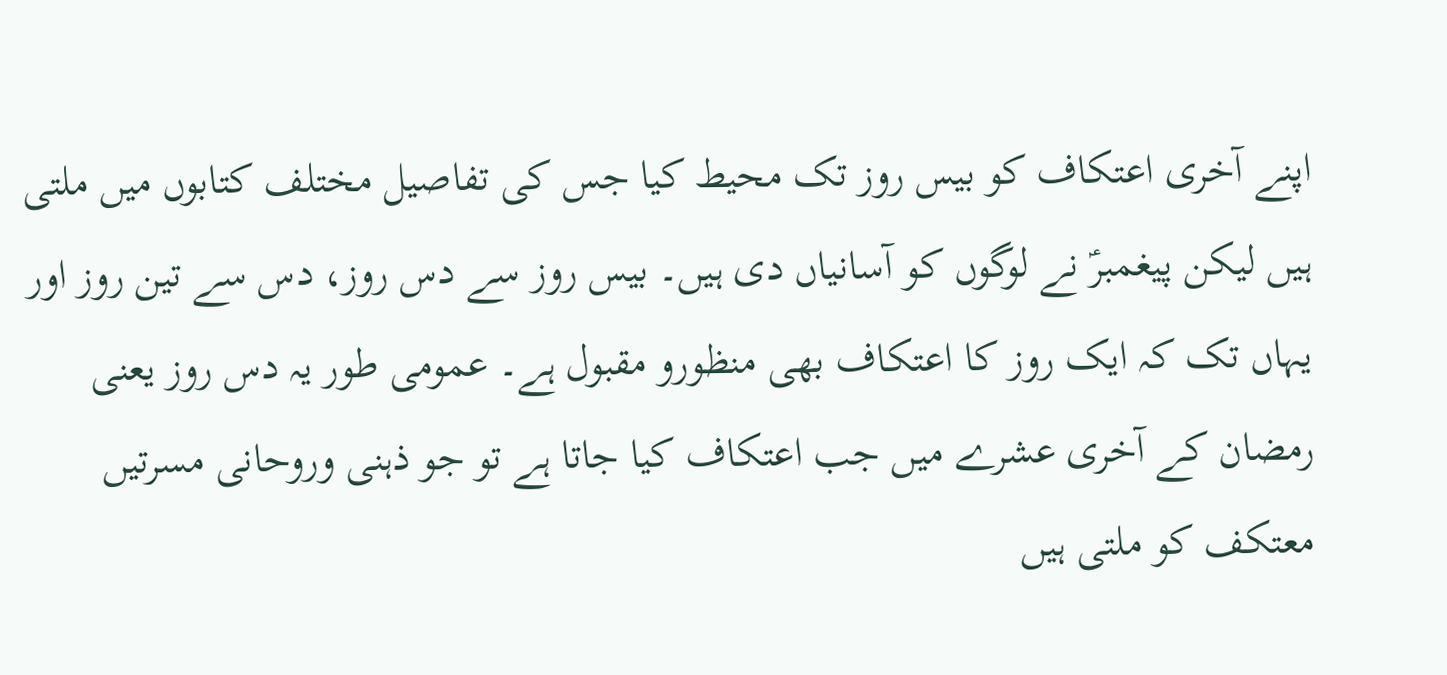اپنے آخری اعتکاف کو بیس روز تک محیط کیا جس کی تفاصیل مختلف کتابوں میں ملتی ہیں لیکن پیغمبرؑ نے لوگوں کو آسانیاں دی ہیں۔ بیس روز سے دس روز، دس سے تین روز اور یہاں تک کہ ایک روز کا اعتکاف بھی منظورو مقبول ہے۔ عمومی طور یہ دس روز یعنی رمضان کے آخری عشرے میں جب اعتکاف کیا جاتا ہے تو جو ذہنی وروحانی مسرتیں معتکف کو ملتی ہیں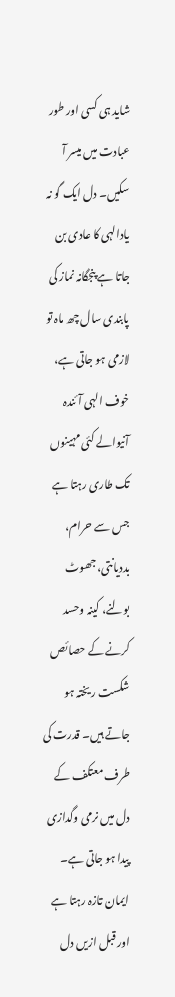شاید ہی کسی اور طور عبادت میں میسر آ سکیں۔ دل ایک گو نہ یادالہی کا عادی بن جاتا ہے پنجگانہ نماز کی پابندی سال چھ ماہ تو لازمی ہو جاتی ہے، خوف الہی آئندہ آنیوالے کئی مہینوں تک طاری رہتا ہے جس سے حرام، بددیانتی، جھوٹ بولنے، کینہ وحسد کرنے کے حصائص شکست ریختہ ہو جاتے ہیں۔ قدرت کی طرف معتکف کے دل میں نرمی وگدازی پیدا ہو جاتی ہے۔ ایمان تازہ رہتا ہے اور قبل ازیں دل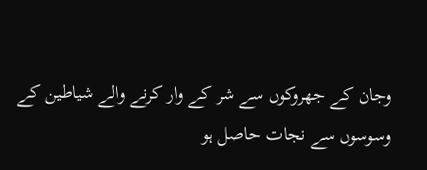وجان کے جھروکوں سے شر کے وار کرنے والے شیاطین کے وسوسوں سے نجات حاصل ہو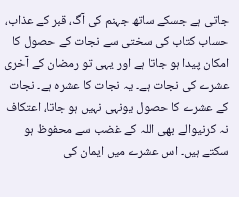جاتی ہے جسکے ساتھ جہنم کی آگ، قبر کے عذاب، حساب کتاب کی سختی سے نجات کے حصول کا امکان پیدا ہو جاتا ہے اور یہی تو رمضان کے آخری عشرے کی نجات ہے۔ یہ نجات کا عشرہ ہے۔ نجات کے عشرے کا حصول یونہی نہیں ہو جاتا، اعتکاف نہ کرنیوالے بھی اللہ کے غضب سے محفوظ ہو سکتے ہیں۔ اس عشرے میں ایمان کی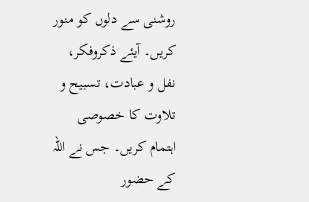روشنی سے دلوں کو منور کریں۔ آیئے ذکروفکر، نفل و عبادت، تسبیح و تلاوت کا خصوصی اہتمام کریں۔ جس نے اللہ کے حضور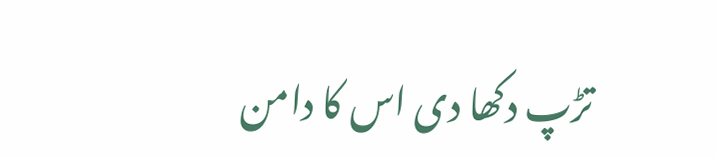تڑپ دکھا دی اس کا دامن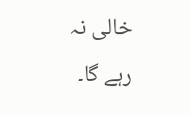خالی نہ رہے گا۔